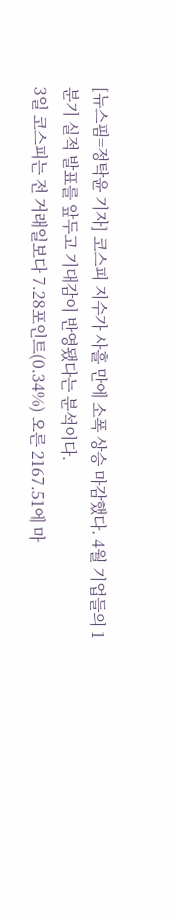[뉴스핌=정탁윤 기자] 코스피 지수가 사흘 만에 소폭 상승 마감했다. 4월 기업들의 1분기 실적 발표를 앞두고 기대감이 반영됐다는 분석이다.
3일 코스피는 전 거래일보다 7.28포인트(0.34%) 오른 2167.51에 마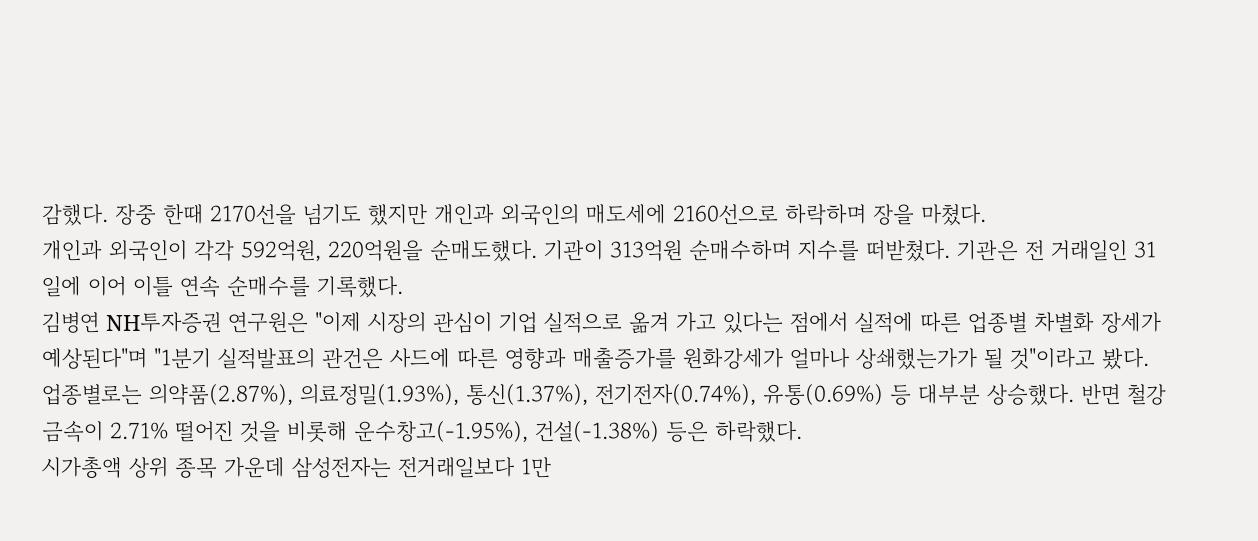감했다. 장중 한때 2170선을 넘기도 했지만 개인과 외국인의 매도세에 2160선으로 하락하며 장을 마쳤다.
개인과 외국인이 각각 592억원, 220억원을 순매도했다. 기관이 313억원 순매수하며 지수를 떠받쳤다. 기관은 전 거래일인 31일에 이어 이틀 연속 순매수를 기록했다.
김병연 NH투자증권 연구원은 "이제 시장의 관심이 기업 실적으로 옮겨 가고 있다는 점에서 실적에 따른 업종별 차별화 장세가 예상된다"며 "1분기 실적발표의 관건은 사드에 따른 영향과 매출증가를 원화강세가 얼마나 상쇄했는가가 될 것"이라고 봤다.
업종별로는 의약품(2.87%), 의료정밀(1.93%), 통신(1.37%), 전기전자(0.74%), 유통(0.69%) 등 대부분 상승했다. 반면 철강금속이 2.71% 떨어진 것을 비롯해 운수창고(-1.95%), 건설(-1.38%) 등은 하락했다.
시가총액 상위 종목 가운데 삼성전자는 전거래일보다 1만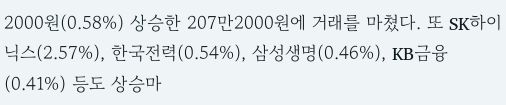2000원(0.58%) 상승한 207만2000원에 거래를 마쳤다. 또 SK하이닉스(2.57%), 한국전력(0.54%), 삼성생명(0.46%), KB금융(0.41%) 등도 상승마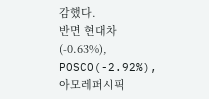감했다.
반면 현대차(-0.63%), POSCO(-2.92%), 아모레퍼시픽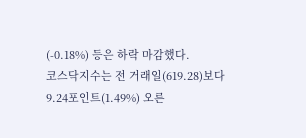(-0.18%) 등은 하락 마감했다.
코스닥지수는 전 거래일(619.28)보다 9.24포인트(1.49%) 오른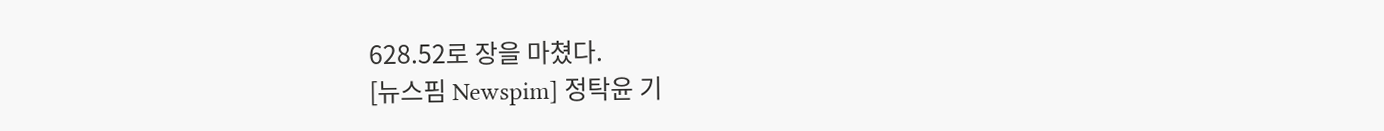628.52로 장을 마쳤다.
[뉴스핌 Newspim] 정탁윤 기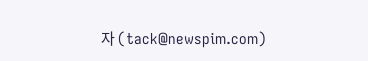자 (tack@newspim.com)